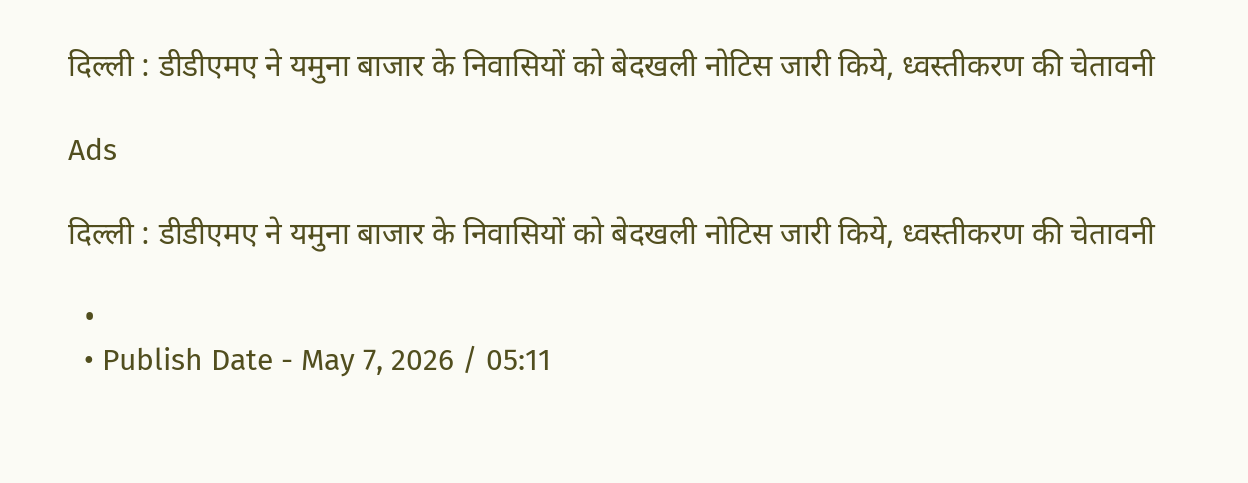दिल्ली : डीडीएमए ने यमुना बाजार के निवासियों को बेदखली नोटिस जारी किये, ध्वस्तीकरण की चेतावनी

Ads

दिल्ली : डीडीएमए ने यमुना बाजार के निवासियों को बेदखली नोटिस जारी किये, ध्वस्तीकरण की चेतावनी

  •
  • Publish Date - May 7, 2026 / 05:11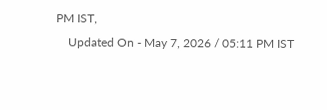PM IST,
    Updated On - May 7, 2026 / 05:11 PM IST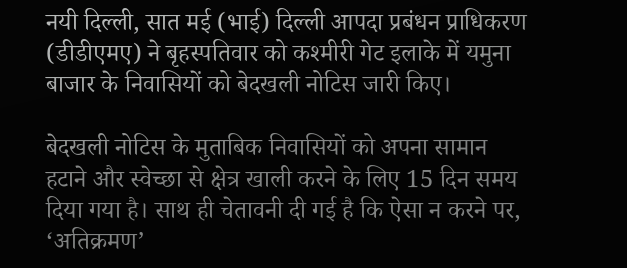नयी दिल्ली, सात मई (भाई) दिल्ली आपदा प्रबंधन प्राधिकरण (डीडीएमए) ने बृहस्पतिवार को कश्मीरी गेट इलाके में यमुना बाजार के निवासियों को बेदखली नोटिस जारी किए।

बेदखली नोटिस के मुताबिक निवासियों को अपना सामान हटाने और स्वेच्छा से क्षेत्र खाली करने के लिए 15 दिन समय दिया गया है। साथ ही चेतावनी दी गई है कि ऐसा न करने पर, ‘अतिक्रमण’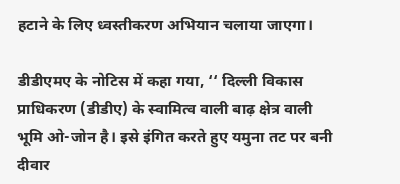हटाने के लिए ध्वस्तीकरण अभियान चलाया जाएगा।

डीडीएमए के नोटिस में कहा गया, ‘‘ दिल्ली विकास प्राधिकरण (डीडीए) के स्वामित्व वाली बाढ़ क्षेत्र वाली भूमि ओ-जोन है। इसे इंगित करते हुए यमुना तट पर बनी दीवार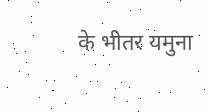के भीतर यमुना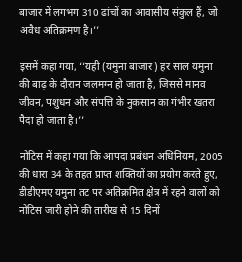बाजार में लगभग 310 ढांचों का आवासीय संकुल हैं, जो अवैध अतिक्रमण है।’’

इसमें कहा गया, ‘‘यही (यमुना बाजार) हर साल यमुना की बाढ़ के दौरान जलमग्न हो जाता है, जिससे मानव जीवन, पशुधन और संपत्ति के नुकसान का गंभीर खतरा पैदा हो जाता है।’’

नोटिस में कहा गया कि आपदा प्रबंधन अधिनियम, 2005 की धारा 34 के तहत प्राप्त शक्तियों का प्रयोग करते हुए, डीडीएमए यमुना तट पर अतिक्रमित क्षेत्र में रहने वालों को नोटिस जारी होने की तारीख से 15 दिनों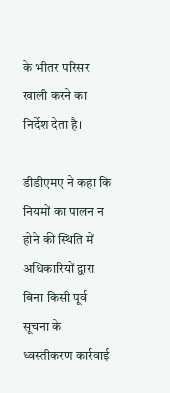के भीतर परिसर खाली करने का निर्देश देता है।

डीडीएमए ने कहा कि नियमों का पालन न होने की स्थिति में अधिकारियों द्वारा बिना किसी पूर्व सूचना के ध्वस्तीकरण कार्रवाई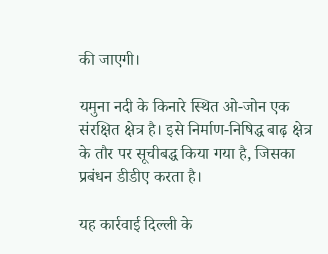की जाएगी।

यमुना नदी के किनारे स्थित ओ-जोन एक संरक्षित क्षेत्र है। इसे निर्माण-निषिद्ध बाढ़ क्षेत्र के तौर पर सूचीबद्ध किया गया है, जिसका प्रबंधन डीडीए करता है।

यह कार्रवाई दिल्ली के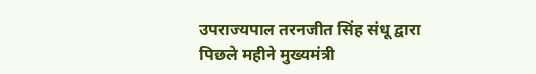उपराज्यपाल तरनजीत सिंह संधू द्वारा पिछले महीने मुख्यमंत्री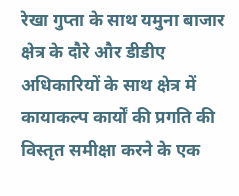रेखा गुप्ता के साथ यमुना बाजार क्षेत्र के दौरे और डीडीए अधिकारियों के साथ क्षेत्र में कायाकल्प कार्यों की प्रगति की विस्तृत समीक्षा करने के एक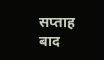सप्ताह बाद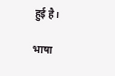हुई है।

भाषा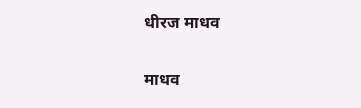धीरज माधव

माधव